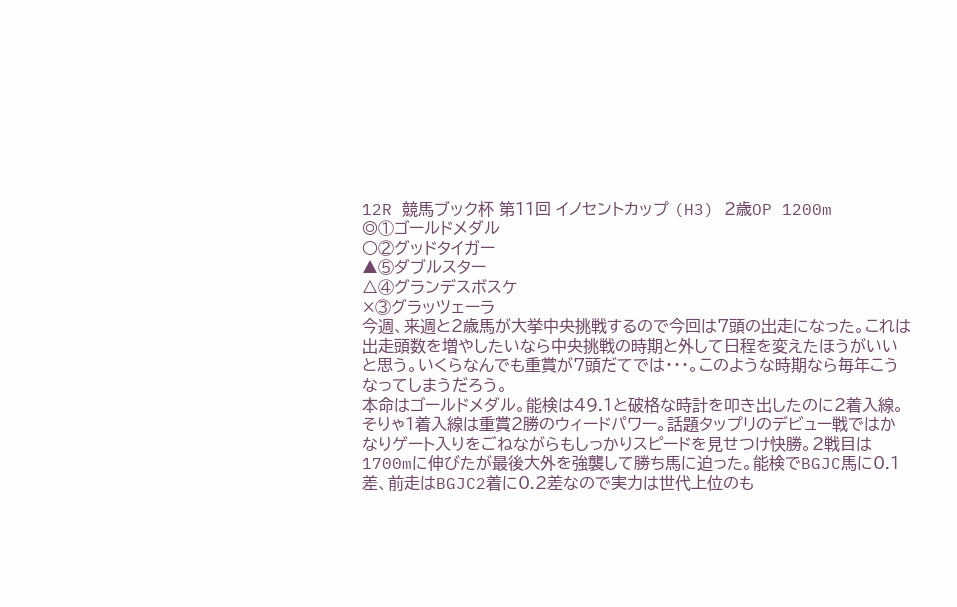12R 競馬ブック杯 第11回 イノセントカップ (H3) 2歳OP 1200m
◎①ゴールドメダル
○②グッドタイガー
▲⑤ダブルスター
△④グランデスボスケ
×③グラッツェーラ
今週、来週と2歳馬が大挙中央挑戦するので今回は7頭の出走になった。これは出走頭数を増やしたいなら中央挑戦の時期と外して日程を変えたほうがいいと思う。いくらなんでも重賞が7頭だてでは・・・。このような時期なら毎年こうなってしまうだろう。
本命はゴールドメダル。能検は49.1と破格な時計を叩き出したのに2着入線。そりゃ1着入線は重賞2勝のウィードパワー。話題タップリのデビュー戦ではかなりゲート入りをごねながらもしっかりスピードを見せつけ快勝。2戦目は1700mに伸びたが最後大外を強襲して勝ち馬に迫った。能検でBGJC馬に0.1差、前走はBGJC2着に0.2差なので実力は世代上位のも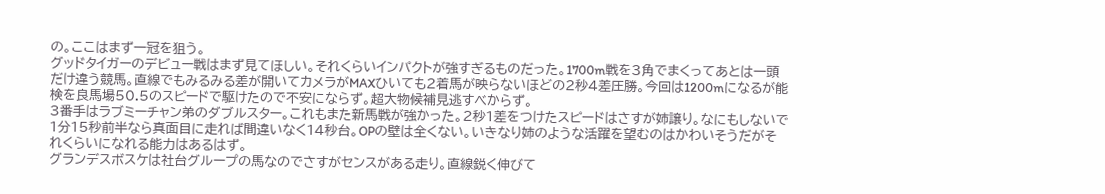の。ここはまず一冠を狙う。
グッドタイガーのデビュー戦はまず見てほしい。それくらいインパクトが強すぎるものだった。1700m戦を3角でまくってあとは一頭だけ違う競馬。直線でもみるみる差が開いてカメラがMAXひいても2着馬が映らないほどの2秒4差圧勝。今回は1200mになるが能検を良馬場50.5のスピードで駆けたので不安にならず。超大物候補見逃すべからず。
3番手はラブミーチャン弟のダブルスター。これもまた新馬戦が強かった。2秒1差をつけたスピードはさすが姉譲り。なにもしないで1分15秒前半なら真面目に走れば間違いなく14秒台。OPの壁は全くない。いきなり姉のような活躍を望むのはかわいそうだがそれくらいになれる能力はあるはず。
グランデスボスケは社台グループの馬なのでさすがセンスがある走り。直線鋭く伸びて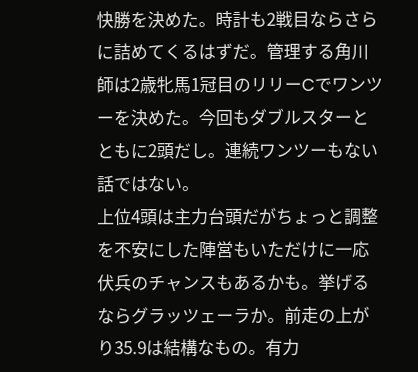快勝を決めた。時計も2戦目ならさらに詰めてくるはずだ。管理する角川師は2歳牝馬1冠目のリリーCでワンツーを決めた。今回もダブルスターとともに2頭だし。連続ワンツーもない話ではない。
上位4頭は主力台頭だがちょっと調整を不安にした陣営もいただけに一応伏兵のチャンスもあるかも。挙げるならグラッツェーラか。前走の上がり35.9は結構なもの。有力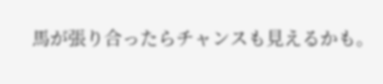馬が張り合ったらチャンスも見えるかも。